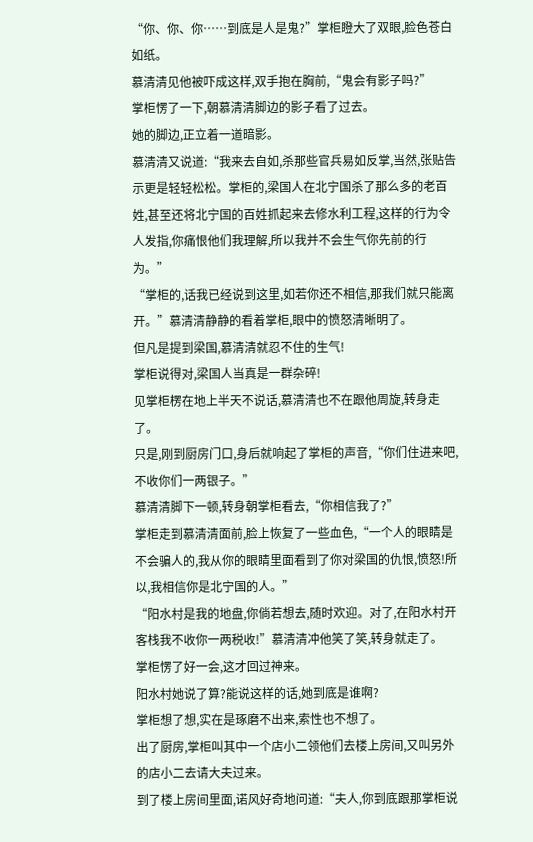“你、你、你……到底是人是鬼?”掌柜瞪大了双眼,脸色苍白如纸。
慕清清见他被吓成这样,双手抱在胸前,“鬼会有影子吗?”
掌柜愣了一下,朝慕清清脚边的影子看了过去。
她的脚边,正立着一道暗影。
慕清清又说道:“我来去自如,杀那些官兵易如反掌,当然,张贴告示更是轻轻松松。掌柜的,梁国人在北宁国杀了那么多的老百姓,甚至还将北宁国的百姓抓起来去修水利工程,这样的行为令人发指,你痛恨他们我理解,所以我并不会生气你先前的行为。”
“掌柜的,话我已经说到这里,如若你还不相信,那我们就只能离开。”慕清清静静的看着掌柜,眼中的愤怒清晰明了。
但凡是提到梁国,慕清清就忍不住的生气!
掌柜说得对,梁国人当真是一群杂碎!
见掌柜楞在地上半天不说话,慕清清也不在跟他周旋,转身走了。
只是,刚到厨房门口,身后就响起了掌柜的声音,“你们住进来吧,不收你们一两银子。”
慕清清脚下一顿,转身朝掌柜看去,“你相信我了?”
掌柜走到慕清清面前,脸上恢复了一些血色,“一个人的眼睛是不会骗人的,我从你的眼睛里面看到了你对梁国的仇恨,愤怒!所以,我相信你是北宁国的人。”
“阳水村是我的地盘,你倘若想去,随时欢迎。对了,在阳水村开客栈我不收你一两税收!”慕清清冲他笑了笑,转身就走了。
掌柜愣了好一会,这才回过神来。
阳水村她说了算?能说这样的话,她到底是谁啊?
掌柜想了想,实在是琢磨不出来,索性也不想了。
出了厨房,掌柜叫其中一个店小二领他们去楼上房间,又叫另外的店小二去请大夫过来。
到了楼上房间里面,诺风好奇地问道:“夫人,你到底跟那掌柜说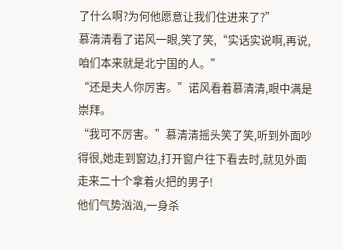了什么啊?为何他愿意让我们住进来了?”
慕清清看了诺风一眼,笑了笑,“实话实说啊,再说,咱们本来就是北宁国的人。”
“还是夫人你厉害。”诺风看着慕清清,眼中满是崇拜。
“我可不厉害。”慕清清摇头笑了笑,听到外面吵得很,她走到窗边,打开窗户往下看去时,就见外面走来二十个拿着火把的男子!
他们气势汹汹,一身杀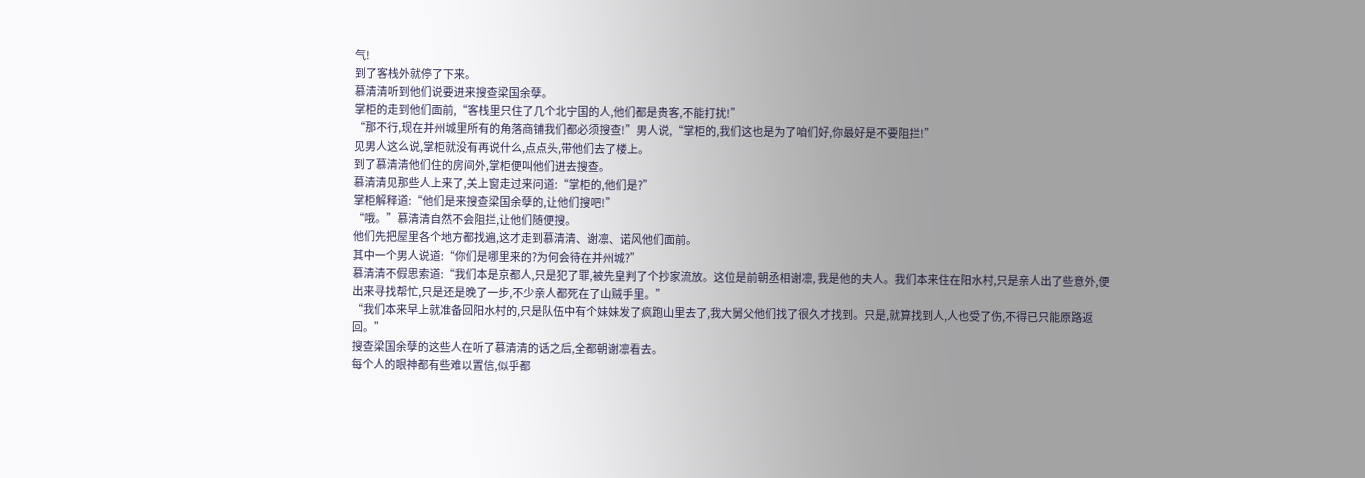气!
到了客栈外就停了下来。
慕清清听到他们说要进来搜查梁国余孽。
掌柜的走到他们面前,“客栈里只住了几个北宁国的人,他们都是贵客,不能打扰!”
“那不行,现在并州城里所有的角落商铺我们都必须搜查!”男人说,“掌柜的,我们这也是为了咱们好,你最好是不要阻拦!”
见男人这么说,掌柜就没有再说什么,点点头,带他们去了楼上。
到了慕清清他们住的房间外,掌柜便叫他们进去搜查。
慕清清见那些人上来了,关上窗走过来问道:“掌柜的,他们是?”
掌柜解释道:“他们是来搜查梁国余孽的,让他们搜吧!”
“哦。”慕清清自然不会阻拦,让他们随便搜。
他们先把屋里各个地方都找遍,这才走到慕清清、谢凛、诺风他们面前。
其中一个男人说道:“你们是哪里来的?为何会待在并州城?”
慕清清不假思索道:“我们本是京都人,只是犯了罪,被先皇判了个抄家流放。这位是前朝丞相谢凛, 我是他的夫人。我们本来住在阳水村,只是亲人出了些意外,便出来寻找帮忙,只是还是晚了一步,不少亲人都死在了山贼手里。”
“我们本来早上就准备回阳水村的,只是队伍中有个妹妹发了疯跑山里去了,我大舅父他们找了很久才找到。只是,就算找到人,人也受了伤,不得已只能原路返回。”
搜查梁国余孽的这些人在听了慕清清的话之后,全都朝谢凛看去。
每个人的眼神都有些难以置信,似乎都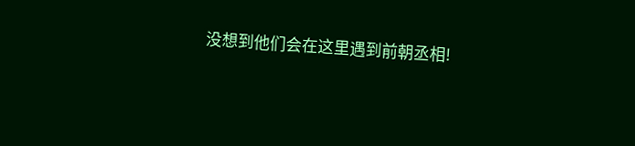没想到他们会在这里遇到前朝丞相!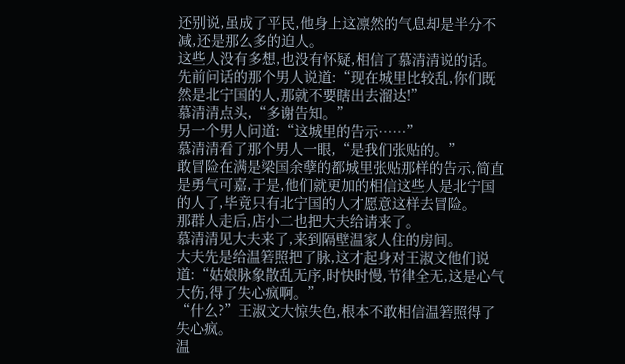还别说,虽成了平民,他身上这凛然的气息却是半分不减,还是那么多的迫人。
这些人没有多想,也没有怀疑,相信了慕清清说的话。
先前问话的那个男人说道:“现在城里比较乱,你们既然是北宁国的人,那就不要瞎出去溜达!”
慕清清点头,“多谢告知。”
另一个男人问道:“这城里的告示……”
慕清清看了那个男人一眼,“是我们张贴的。”
敢冒险在满是梁国余孽的都城里张贴那样的告示,简直是勇气可嘉,于是,他们就更加的相信这些人是北宁国的人了,毕竟只有北宁国的人才愿意这样去冒险。
那群人走后,店小二也把大夫给请来了。
慕清清见大夫来了,来到隔壁温家人住的房间。
大夫先是给温箬照把了脉,这才起身对王淑文他们说道:“姑娘脉象散乱无序,时快时慢,节律全无,这是心气大伤,得了失心疯啊。”
“什么?”王淑文大惊失色,根本不敢相信温箬照得了失心疯。
温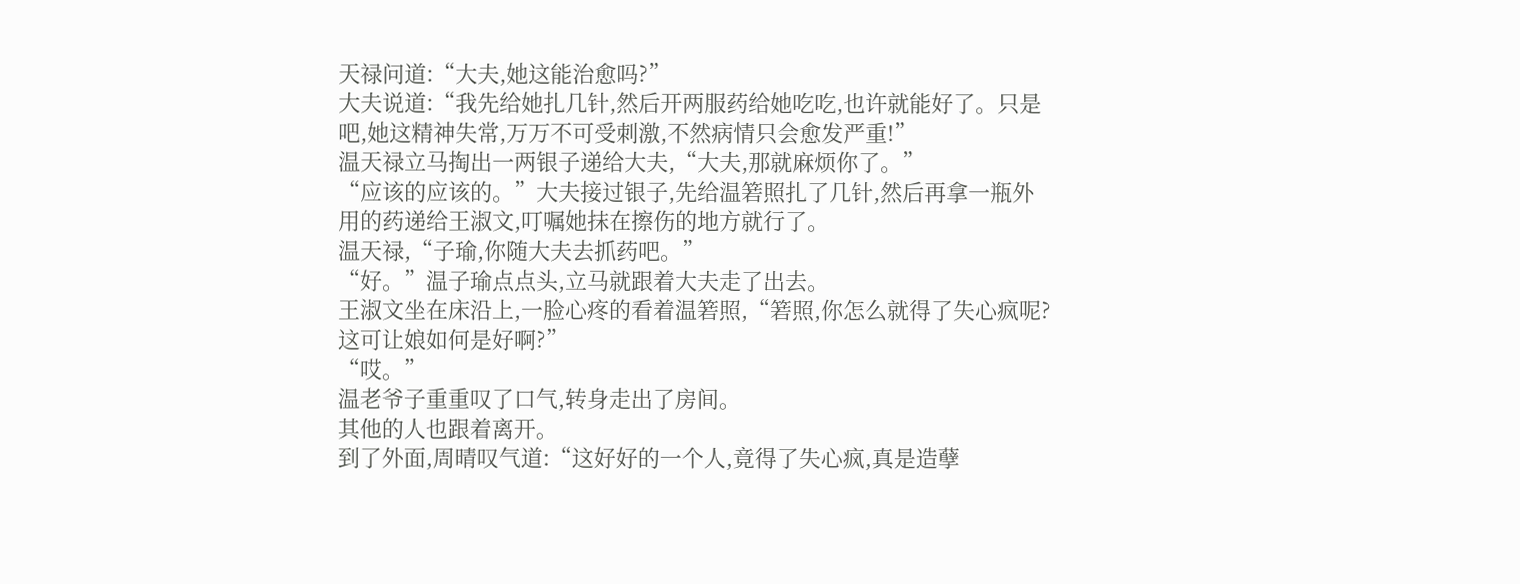天禄问道:“大夫,她这能治愈吗?”
大夫说道:“我先给她扎几针,然后开两服药给她吃吃,也许就能好了。只是吧,她这精神失常,万万不可受刺激,不然病情只会愈发严重!”
温天禄立马掏出一两银子递给大夫,“大夫,那就麻烦你了。”
“应该的应该的。”大夫接过银子,先给温箬照扎了几针,然后再拿一瓶外用的药递给王淑文,叮嘱她抹在擦伤的地方就行了。
温天禄,“子瑜,你随大夫去抓药吧。”
“好。”温子瑜点点头,立马就跟着大夫走了出去。
王淑文坐在床沿上,一脸心疼的看着温箬照,“箬照,你怎么就得了失心疯呢?这可让娘如何是好啊?”
“哎。”
温老爷子重重叹了口气,转身走出了房间。
其他的人也跟着离开。
到了外面,周晴叹气道:“这好好的一个人,竟得了失心疯,真是造孽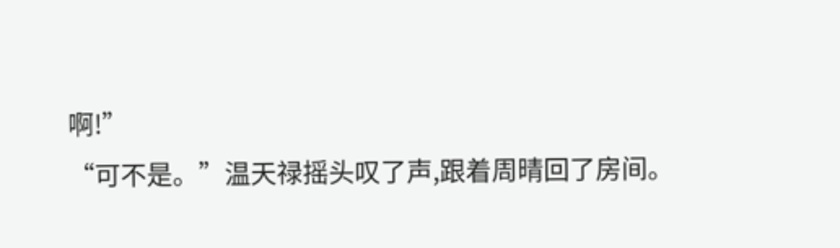啊!”
“可不是。”温天禄摇头叹了声,跟着周晴回了房间。